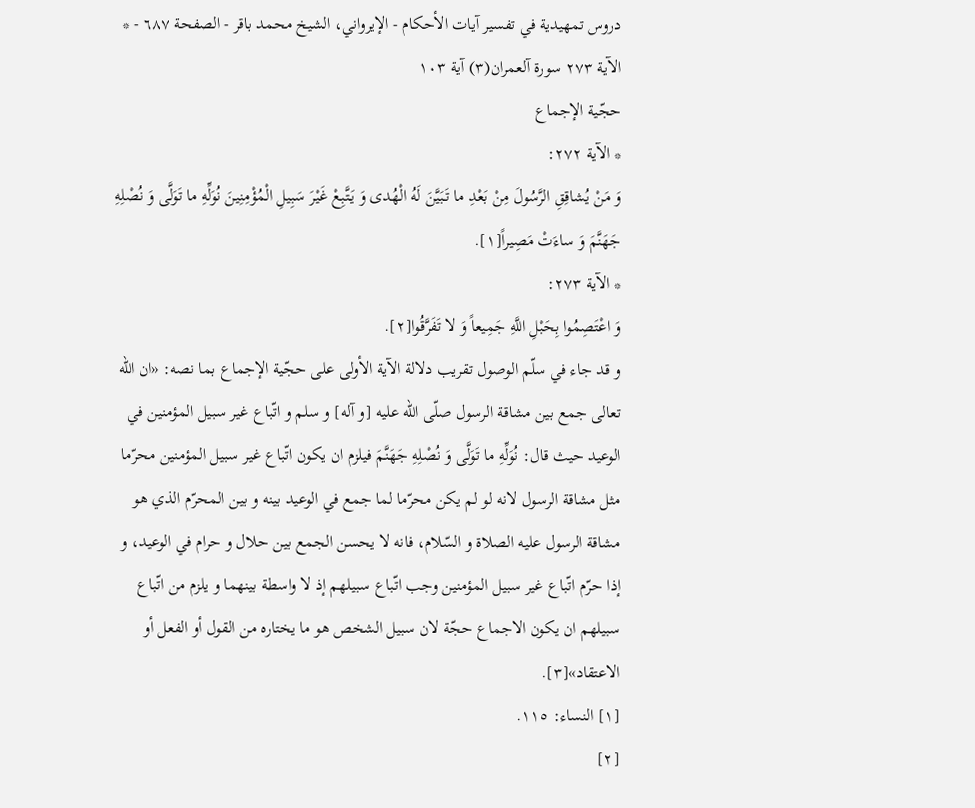دروس تمهيدية في تفسير آيات الأحكام - الإيرواني، الشيخ محمد باقر - الصفحة ٦٨٧ - * الآية ٢٧٣ سورة آلعمران(٣) آية ١٠٣
حجّية الإجماع
* الآية ٢٧٢:
وَ مَنْ يُشاقِقِ الرَّسُولَ مِنْ بَعْدِ ما تَبَيَّنَ لَهُ الْهُدى وَ يَتَّبِعْ غَيْرَ سَبِيلِ الْمُؤْمِنِينَ نُوَلِّهِ ما تَوَلَّى وَ نُصْلِهِ جَهَنَّمَ وَ ساءَتْ مَصِيراً[١].
* الآية ٢٧٣:
وَ اعْتَصِمُوا بِحَبْلِ اللَّهِ جَمِيعاً وَ لا تَفَرَّقُوا[٢].
و قد جاء في سلّم الوصول تقريب دلالة الآية الأولى على حجّية الإجماع بما نصه: «ان اللّه تعالى جمع بين مشاقة الرسول صلّى اللّه عليه [و آله] و سلم و اتّباع غير سبيل المؤمنين في الوعيد حيث قال: نُوَلِّهِ ما تَوَلَّى وَ نُصْلِهِ جَهَنَّمَ فيلزم ان يكون اتّباع غير سبيل المؤمنين محرّما مثل مشاقة الرسول لانه لو لم يكن محرّما لما جمع في الوعيد بينه و بين المحرّم الذي هو مشاقة الرسول عليه الصلاة و السّلام، فانه لا يحسن الجمع بين حلال و حرام في الوعيد، و إذا حرّم اتّباع غير سبيل المؤمنين وجب اتّباع سبيلهم إذ لا واسطة بينهما و يلزم من اتّباع سبيلهم ان يكون الاجماع حجّة لان سبيل الشخص هو ما يختاره من القول أو الفعل أو الاعتقاد»[٣].
[١] النساء: ١١٥.
[٢]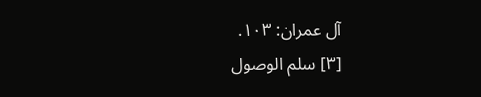آل عمران: ١٠٣.
[٣] سلم الوصول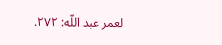لعمر عبد اللّه: ٢٧٢.